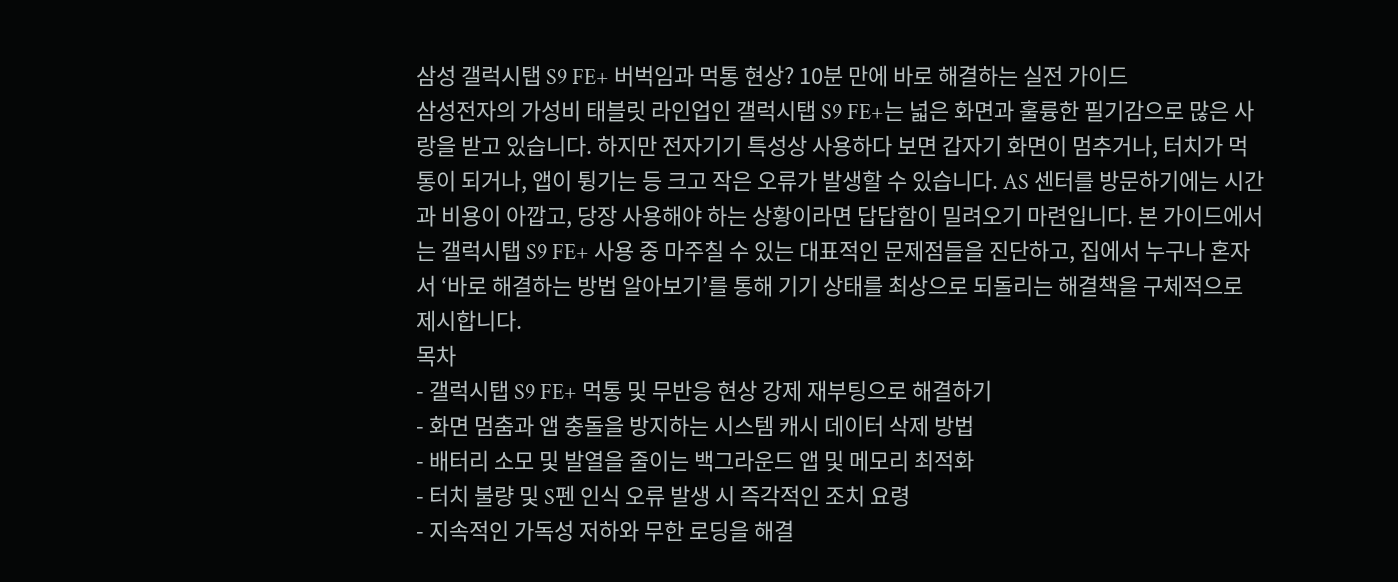삼성 갤럭시탭 S9 FE+ 버벅임과 먹통 현상? 10분 만에 바로 해결하는 실전 가이드
삼성전자의 가성비 태블릿 라인업인 갤럭시탭 S9 FE+는 넓은 화면과 훌륭한 필기감으로 많은 사랑을 받고 있습니다. 하지만 전자기기 특성상 사용하다 보면 갑자기 화면이 멈추거나, 터치가 먹통이 되거나, 앱이 튕기는 등 크고 작은 오류가 발생할 수 있습니다. AS 센터를 방문하기에는 시간과 비용이 아깝고, 당장 사용해야 하는 상황이라면 답답함이 밀려오기 마련입니다. 본 가이드에서는 갤럭시탭 S9 FE+ 사용 중 마주칠 수 있는 대표적인 문제점들을 진단하고, 집에서 누구나 혼자서 ‘바로 해결하는 방법 알아보기’를 통해 기기 상태를 최상으로 되돌리는 해결책을 구체적으로 제시합니다.
목차
- 갤럭시탭 S9 FE+ 먹통 및 무반응 현상 강제 재부팅으로 해결하기
- 화면 멈춤과 앱 충돌을 방지하는 시스템 캐시 데이터 삭제 방법
- 배터리 소모 및 발열을 줄이는 백그라운드 앱 및 메모리 최적화
- 터치 불량 및 S펜 인식 오류 발생 시 즉각적인 조치 요령
- 지속적인 가독성 저하와 무한 로딩을 해결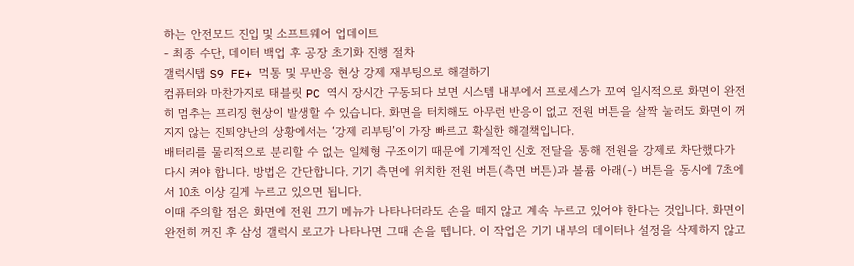하는 안전모드 진입 및 소프트웨어 업데이트
- 최종 수단, 데이터 백업 후 공장 초기화 진행 절차
갤럭시탭 S9 FE+ 먹통 및 무반응 현상 강제 재부팅으로 해결하기
컴퓨터와 마찬가지로 태블릿 PC 역시 장시간 구동되다 보면 시스템 내부에서 프로세스가 꼬여 일시적으로 화면이 완전히 멈추는 프리징 현상이 발생할 수 있습니다. 화면을 터치해도 아무런 반응이 없고 전원 버튼을 살짝 눌러도 화면이 꺼지지 않는 진퇴양난의 상황에서는 ‘강제 리부팅’이 가장 빠르고 확실한 해결책입니다.
배터리를 물리적으로 분리할 수 없는 일체형 구조이기 때문에 기계적인 신호 전달을 통해 전원을 강제로 차단했다가 다시 켜야 합니다. 방법은 간단합니다. 기기 측면에 위치한 전원 버튼(측면 버튼)과 볼륨 아래(-) 버튼을 동시에 7초에서 10초 이상 길게 누르고 있으면 됩니다.
이때 주의할 점은 화면에 전원 끄기 메뉴가 나타나더라도 손을 떼지 않고 계속 누르고 있어야 한다는 것입니다. 화면이 완전히 꺼진 후 삼성 갤럭시 로고가 나타나면 그때 손을 뗍니다. 이 작업은 기기 내부의 데이터나 설정을 삭제하지 않고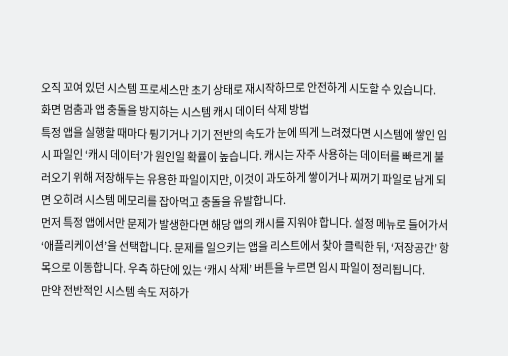오직 꼬여 있던 시스템 프로세스만 초기 상태로 재시작하므로 안전하게 시도할 수 있습니다.
화면 멈춤과 앱 충돌을 방지하는 시스템 캐시 데이터 삭제 방법
특정 앱을 실행할 때마다 튕기거나 기기 전반의 속도가 눈에 띄게 느려졌다면 시스템에 쌓인 임시 파일인 ‘캐시 데이터’가 원인일 확률이 높습니다. 캐시는 자주 사용하는 데이터를 빠르게 불러오기 위해 저장해두는 유용한 파일이지만, 이것이 과도하게 쌓이거나 찌꺼기 파일로 남게 되면 오히려 시스템 메모리를 잡아먹고 충돌을 유발합니다.
먼저 특정 앱에서만 문제가 발생한다면 해당 앱의 캐시를 지워야 합니다. 설정 메뉴로 들어가서 ‘애플리케이션’을 선택합니다. 문제를 일으키는 앱을 리스트에서 찾아 클릭한 뒤, ‘저장공간’ 항목으로 이동합니다. 우측 하단에 있는 ‘캐시 삭제’ 버튼을 누르면 임시 파일이 정리됩니다.
만약 전반적인 시스템 속도 저하가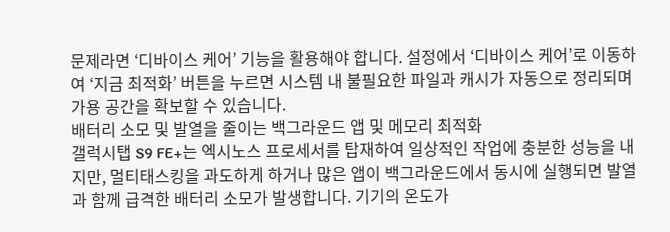문제라면 ‘디바이스 케어’ 기능을 활용해야 합니다. 설정에서 ‘디바이스 케어’로 이동하여 ‘지금 최적화’ 버튼을 누르면 시스템 내 불필요한 파일과 캐시가 자동으로 정리되며 가용 공간을 확보할 수 있습니다.
배터리 소모 및 발열을 줄이는 백그라운드 앱 및 메모리 최적화
갤럭시탭 S9 FE+는 엑시노스 프로세서를 탑재하여 일상적인 작업에 충분한 성능을 내지만, 멀티태스킹을 과도하게 하거나 많은 앱이 백그라운드에서 동시에 실행되면 발열과 함께 급격한 배터리 소모가 발생합니다. 기기의 온도가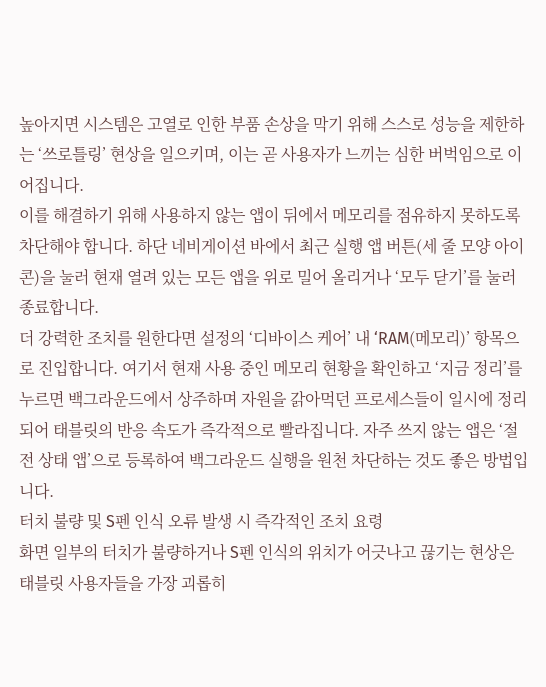높아지면 시스템은 고열로 인한 부품 손상을 막기 위해 스스로 성능을 제한하는 ‘쓰로틀링’ 현상을 일으키며, 이는 곧 사용자가 느끼는 심한 버벅임으로 이어집니다.
이를 해결하기 위해 사용하지 않는 앱이 뒤에서 메모리를 점유하지 못하도록 차단해야 합니다. 하단 네비게이션 바에서 최근 실행 앱 버튼(세 줄 모양 아이콘)을 눌러 현재 열려 있는 모든 앱을 위로 밀어 올리거나 ‘모두 닫기’를 눌러 종료합니다.
더 강력한 조치를 원한다면 설정의 ‘디바이스 케어’ 내 ‘RAM(메모리)’ 항목으로 진입합니다. 여기서 현재 사용 중인 메모리 현황을 확인하고 ‘지금 정리’를 누르면 백그라운드에서 상주하며 자원을 갉아먹던 프로세스들이 일시에 정리되어 태블릿의 반응 속도가 즉각적으로 빨라집니다. 자주 쓰지 않는 앱은 ‘절전 상태 앱’으로 등록하여 백그라운드 실행을 원천 차단하는 것도 좋은 방법입니다.
터치 불량 및 S펜 인식 오류 발생 시 즉각적인 조치 요령
화면 일부의 터치가 불량하거나 S펜 인식의 위치가 어긋나고 끊기는 현상은 태블릿 사용자들을 가장 괴롭히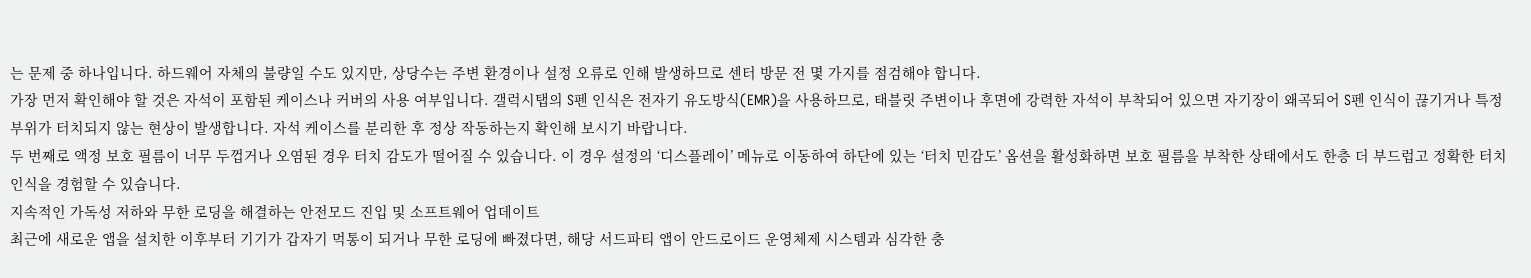는 문제 중 하나입니다. 하드웨어 자체의 불량일 수도 있지만, 상당수는 주변 환경이나 설정 오류로 인해 발생하므로 센터 방문 전 몇 가지를 점검해야 합니다.
가장 먼저 확인해야 할 것은 자석이 포함된 케이스나 커버의 사용 여부입니다. 갤럭시탭의 S펜 인식은 전자기 유도방식(EMR)을 사용하므로, 태블릿 주변이나 후면에 강력한 자석이 부착되어 있으면 자기장이 왜곡되어 S펜 인식이 끊기거나 특정 부위가 터치되지 않는 현상이 발생합니다. 자석 케이스를 분리한 후 정상 작동하는지 확인해 보시기 바랍니다.
두 번째로 액정 보호 필름이 너무 두껍거나 오염된 경우 터치 감도가 떨어질 수 있습니다. 이 경우 설정의 ‘디스플레이’ 메뉴로 이동하여 하단에 있는 ‘터치 민감도’ 옵션을 활성화하면 보호 필름을 부착한 상태에서도 한층 더 부드럽고 정확한 터치 인식을 경험할 수 있습니다.
지속적인 가독성 저하와 무한 로딩을 해결하는 안전모드 진입 및 소프트웨어 업데이트
최근에 새로운 앱을 설치한 이후부터 기기가 갑자기 먹통이 되거나 무한 로딩에 빠졌다면, 해당 서드파티 앱이 안드로이드 운영체제 시스템과 심각한 충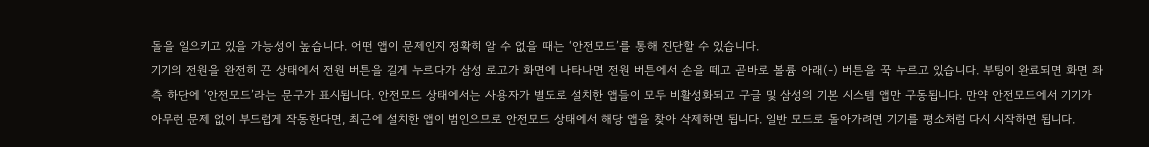돌을 일으키고 있을 가능성이 높습니다. 어떤 앱이 문제인지 정확히 알 수 없을 때는 ‘안전모드’를 통해 진단할 수 있습니다.
기기의 전원을 완전히 끈 상태에서 전원 버튼을 길게 누르다가 삼성 로고가 화면에 나타나면 전원 버튼에서 손을 떼고 곧바로 볼륨 아래(-) 버튼을 꾹 누르고 있습니다. 부팅이 완료되면 화면 좌측 하단에 ‘안전모드’라는 문구가 표시됩니다. 안전모드 상태에서는 사용자가 별도로 설치한 앱들이 모두 비활성화되고 구글 및 삼성의 기본 시스템 앱만 구동됩니다. 만약 안전모드에서 기기가 아무런 문제 없이 부드럽게 작동한다면, 최근에 설치한 앱이 범인으므로 안전모드 상태에서 해당 앱을 찾아 삭제하면 됩니다. 일반 모드로 돌아가려면 기기를 평소처럼 다시 시작하면 됩니다.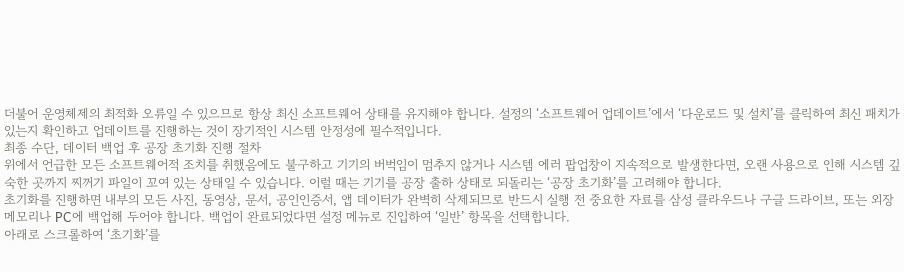더불어 운영체제의 최적화 오류일 수 있으므로 항상 최신 소프트웨어 상태를 유지해야 합니다. 설정의 ‘소프트웨어 업데이트’에서 ‘다운로드 및 설치’를 클릭하여 최신 패치가 있는지 확인하고 업데이트를 진행하는 것이 장기적인 시스템 안정성에 필수적입니다.
최종 수단, 데이터 백업 후 공장 초기화 진행 절차
위에서 언급한 모든 소프트웨어적 조치를 취했음에도 불구하고 기기의 버벅임이 멈추지 않거나 시스템 에러 팝업창이 지속적으로 발생한다면, 오랜 사용으로 인해 시스템 깊숙한 곳까지 찌꺼기 파일이 꼬여 있는 상태일 수 있습니다. 이럴 때는 기기를 공장 출하 상태로 되돌리는 ‘공장 초기화’를 고려해야 합니다.
초기화를 진행하면 내부의 모든 사진, 동영상, 문서, 공인인증서, 앱 데이터가 완벽히 삭제되므로 반드시 실행 전 중요한 자료를 삼성 클라우드나 구글 드라이브, 또는 외장 메모리나 PC에 백업해 두어야 합니다. 백업이 완료되었다면 설정 메뉴로 진입하여 ‘일반’ 항목을 선택합니다.
아래로 스크롤하여 ‘초기화’를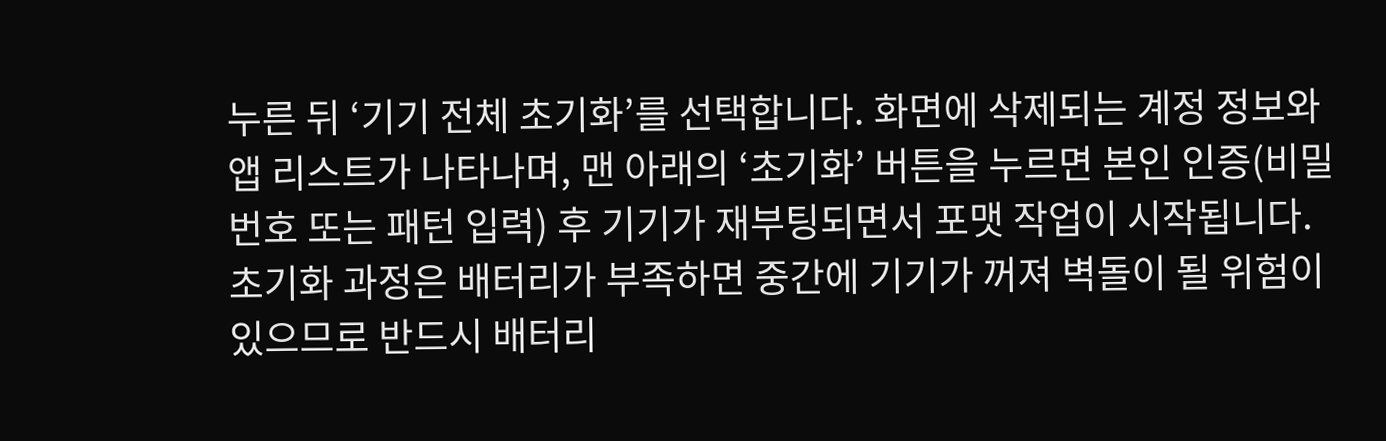누른 뒤 ‘기기 전체 초기화’를 선택합니다. 화면에 삭제되는 계정 정보와 앱 리스트가 나타나며, 맨 아래의 ‘초기화’ 버튼을 누르면 본인 인증(비밀번호 또는 패턴 입력) 후 기기가 재부팅되면서 포맷 작업이 시작됩니다. 초기화 과정은 배터리가 부족하면 중간에 기기가 꺼져 벽돌이 될 위험이 있으므로 반드시 배터리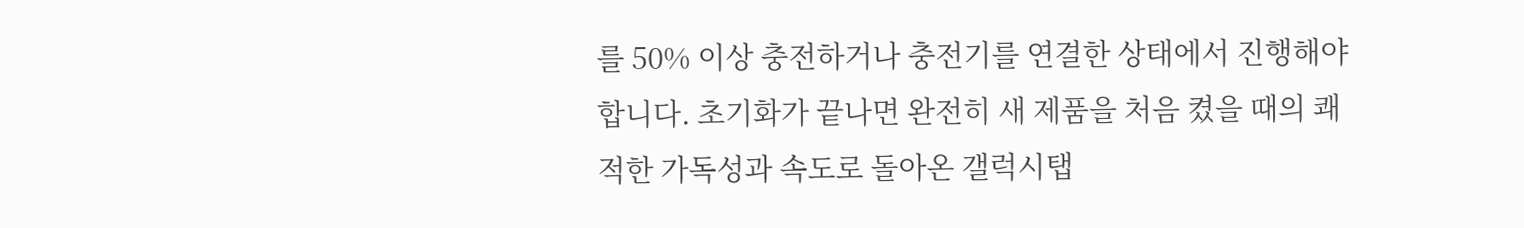를 50% 이상 충전하거나 충전기를 연결한 상태에서 진행해야 합니다. 초기화가 끝나면 완전히 새 제품을 처음 켰을 때의 쾌적한 가독성과 속도로 돌아온 갤럭시탭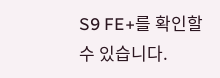S9 FE+를 확인할 수 있습니다.